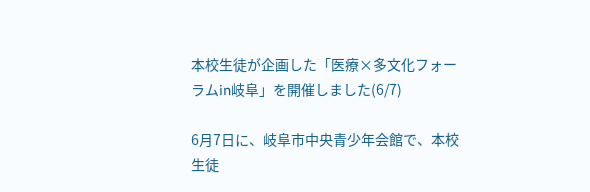本校生徒が企画した「医療×多文化フォーラムin岐阜」を開催しました(6/7)

6月7日に、岐阜市中央青少年会館で、本校生徒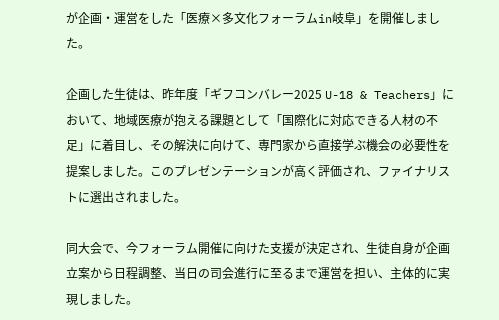が企画・運営をした「医療×多文化フォーラムin岐阜」を開催しました。

企画した生徒は、昨年度「ギフコンバレー2025 U-18 & Teachers」において、地域医療が抱える課題として「国際化に対応できる人材の不足」に着目し、その解決に向けて、専門家から直接学ぶ機会の必要性を提案しました。このプレゼンテーションが高く評価され、ファイナリストに選出されました。

同大会で、今フォーラム開催に向けた支援が決定され、生徒自身が企画立案から日程調整、当日の司会進行に至るまで運営を担い、主体的に実現しました。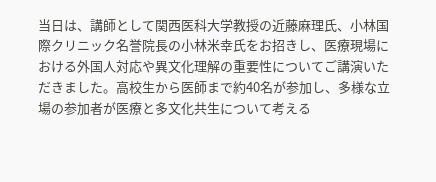当日は、講師として関西医科大学教授の近藤麻理氏、小林国際クリニック名誉院長の小林米幸氏をお招きし、医療現場における外国人対応や異文化理解の重要性についてご講演いただきました。高校生から医師まで約40名が参加し、多様な立場の参加者が医療と多文化共生について考える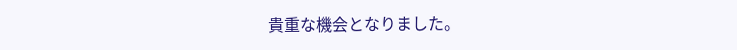貴重な機会となりました。